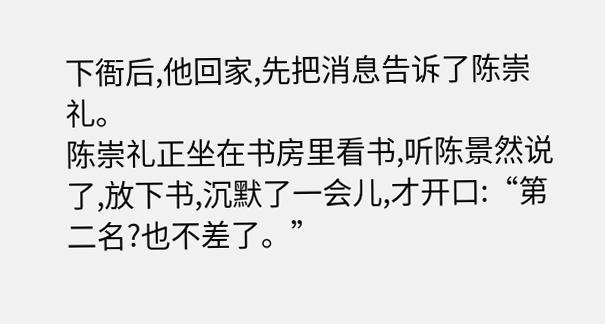下衙后,他回家,先把消息告诉了陈崇礼。
陈崇礼正坐在书房里看书,听陈景然说了,放下书,沉默了一会儿,才开口:“第二名?也不差了。”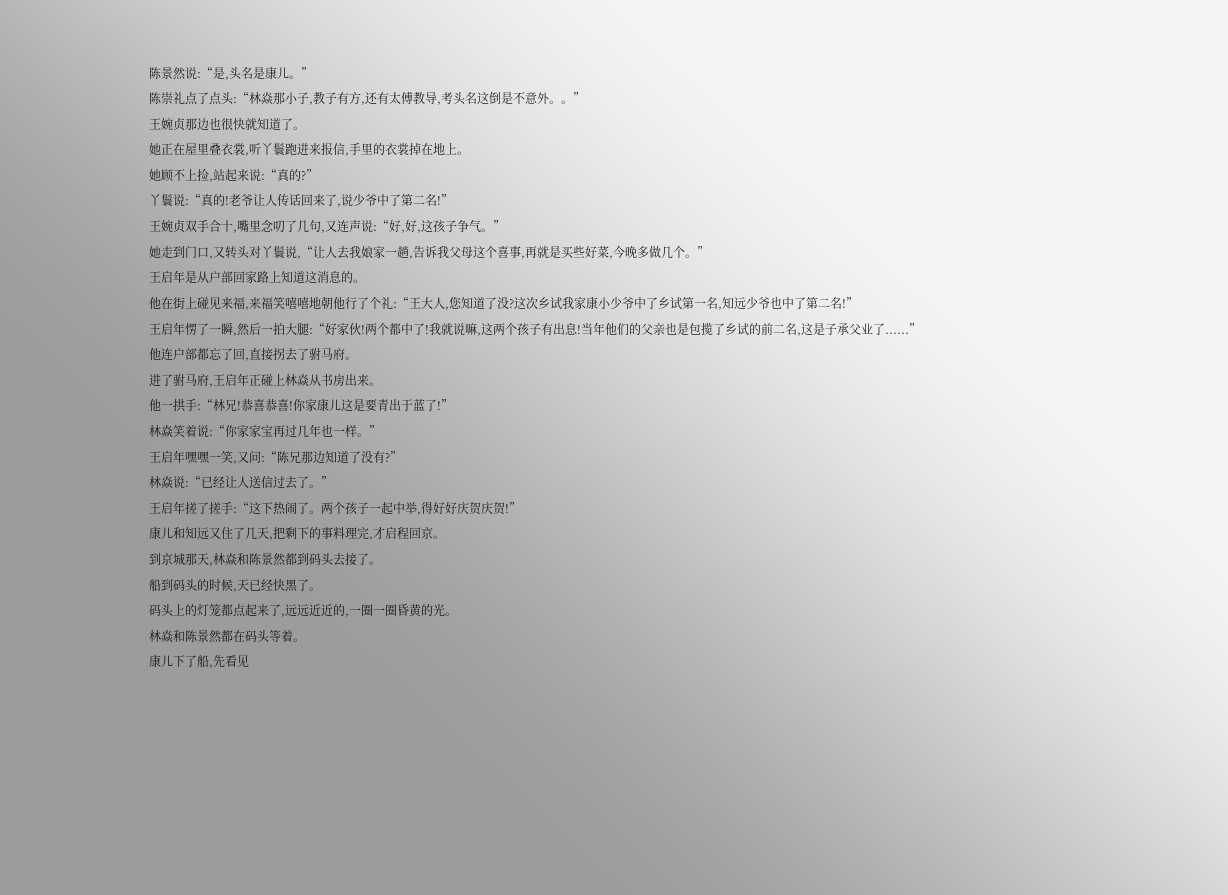陈景然说:“是,头名是康儿。”
陈崇礼点了点头:“林焱那小子,教子有方,还有太傅教导,考头名这倒是不意外。。”
王婉贞那边也很快就知道了。
她正在屋里叠衣裳,听丫鬟跑进来报信,手里的衣裳掉在地上。
她顾不上捡,站起来说:“真的?”
丫鬟说:“真的!老爷让人传话回来了,说少爷中了第二名!”
王婉贞双手合十,嘴里念叨了几句,又连声说:“好,好,这孩子争气。”
她走到门口,又转头对丫鬟说,“让人去我娘家一趟,告诉我父母这个喜事,再就是买些好菜,今晚多做几个。”
王启年是从户部回家路上知道这消息的。
他在街上碰见来福,来福笑嘻嘻地朝他行了个礼:“王大人,您知道了没?这次乡试我家康小少爷中了乡试第一名,知远少爷也中了第二名!”
王启年愣了一瞬,然后一拍大腿:“好家伙!两个都中了!我就说嘛,这两个孩子有出息!当年他们的父亲也是包揽了乡试的前二名,这是子承父业了......”
他连户部都忘了回,直接拐去了驸马府。
进了驸马府,王启年正碰上林焱从书房出来。
他一拱手:“林兄!恭喜恭喜!你家康儿这是要青出于蓝了!”
林焱笑着说:“你家家宝再过几年也一样。”
王启年嘿嘿一笑,又问:“陈兄那边知道了没有?”
林焱说:“已经让人送信过去了。”
王启年搓了搓手:“这下热闹了。两个孩子一起中举,得好好庆贺庆贺!”
康儿和知远又住了几天,把剩下的事料理完,才启程回京。
到京城那天,林焱和陈景然都到码头去接了。
船到码头的时候,天已经快黑了。
码头上的灯笼都点起来了,远远近近的,一圈一圈昏黄的光。
林焱和陈景然都在码头等着。
康儿下了船,先看见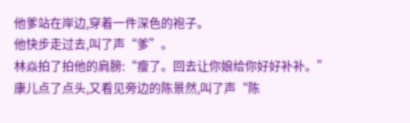他爹站在岸边,穿着一件深色的袍子。
他快步走过去,叫了声“爹”。
林焱拍了拍他的肩膀:“瘦了。回去让你娘给你好好补补。”
康儿点了点头,又看见旁边的陈景然,叫了声“陈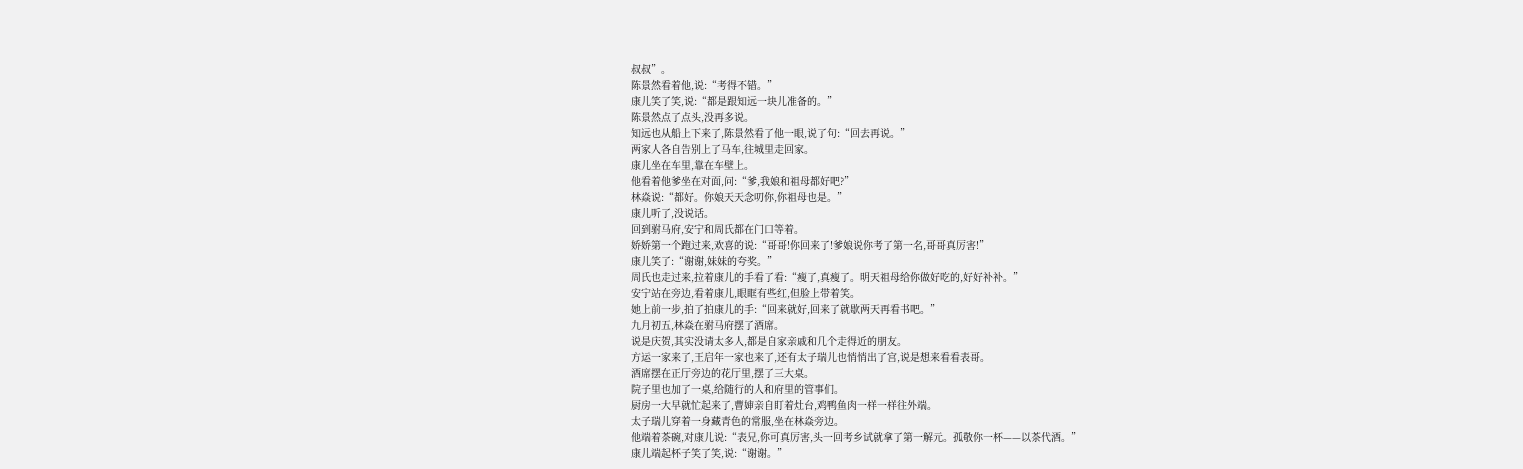叔叔”。
陈景然看着他,说:“考得不错。”
康儿笑了笑,说:“都是跟知远一块儿准备的。”
陈景然点了点头,没再多说。
知远也从船上下来了,陈景然看了他一眼,说了句:“回去再说。”
两家人各自告别上了马车,往城里走回家。
康儿坐在车里,靠在车壁上。
他看着他爹坐在对面,问:“爹,我娘和祖母都好吧?”
林焱说:“都好。你娘天天念叨你,你祖母也是。”
康儿听了,没说话。
回到驸马府,安宁和周氏都在门口等着。
娇娇第一个跑过来,欢喜的说:“哥哥!你回来了!爹娘说你考了第一名,哥哥真厉害!”
康儿笑了:“谢谢,妹妹的夸奖。”
周氏也走过来,拉着康儿的手看了看:“瘦了,真瘦了。明天祖母给你做好吃的,好好补补。”
安宁站在旁边,看着康儿,眼眶有些红,但脸上带着笑。
她上前一步,拍了拍康儿的手:“回来就好,回来了就歇两天再看书吧。”
九月初五,林焱在驸马府摆了酒席。
说是庆贺,其实没请太多人,都是自家亲戚和几个走得近的朋友。
方运一家来了,王启年一家也来了,还有太子瑞儿也悄悄出了宫,说是想来看看表哥。
酒席摆在正厅旁边的花厅里,摆了三大桌。
院子里也加了一桌,给随行的人和府里的管事们。
厨房一大早就忙起来了,曹婶亲自盯着灶台,鸡鸭鱼肉一样一样往外端。
太子瑞儿穿着一身藏青色的常服,坐在林焱旁边。
他端着茶碗,对康儿说:“表兄,你可真厉害,头一回考乡试就拿了第一解元。孤敬你一杯——以茶代酒。”
康儿端起杯子笑了笑,说:“谢谢。”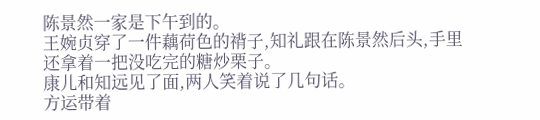陈景然一家是下午到的。
王婉贞穿了一件藕荷色的褙子,知礼跟在陈景然后头,手里还拿着一把没吃完的糖炒栗子。
康儿和知远见了面,两人笑着说了几句话。
方运带着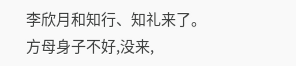李欣月和知行、知礼来了。
方母身子不好,没来,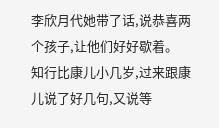李欣月代她带了话,说恭喜两个孩子,让他们好好歇着。
知行比康儿小几岁,过来跟康儿说了好几句,又说等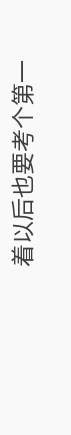着以后也要考个第一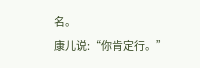名。
康儿说:“你肯定行。”